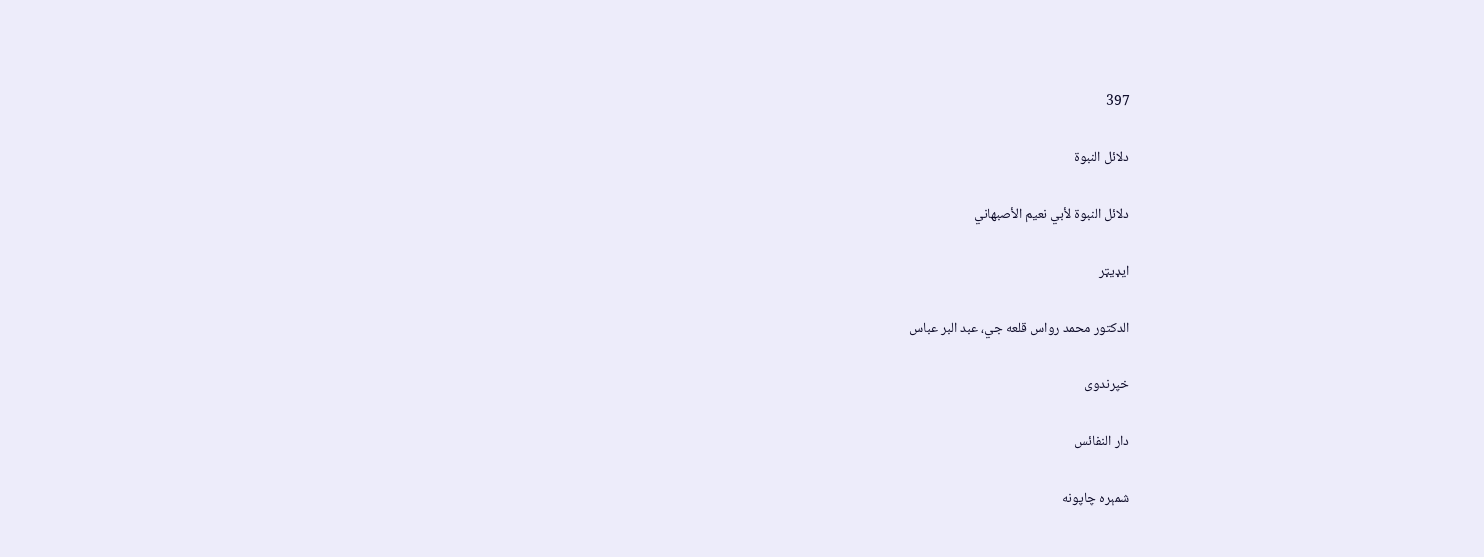397

دلائل النبوة

دلائل النبوة لأبي نعيم الأصبهاني

ایډیټر

الدكتور محمد رواس قلعه جي، عبد البر عباس

خپرندوی

دار النفائس

شمېره چاپونه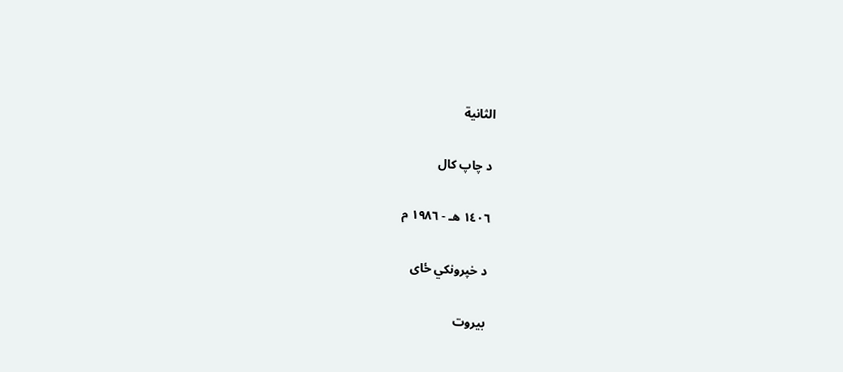الثانية

د چاپ کال

١٤٠٦ هـ - ١٩٨٦ م

د خپرونکي ځای

بيروت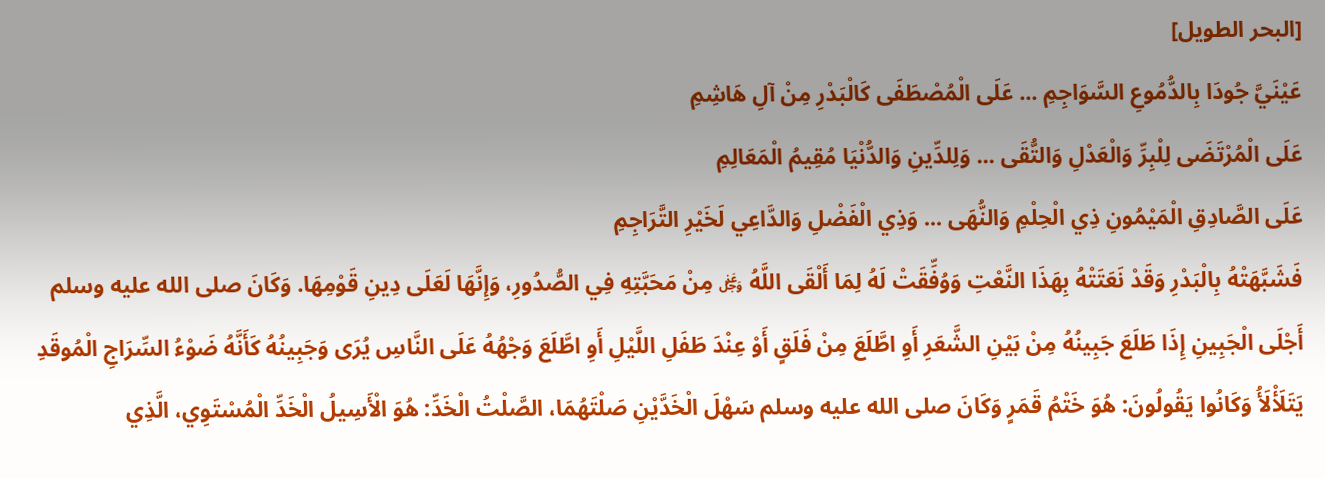[البحر الطويل]
عَيْنَيَّ جُودَا بِالدُّمُوعِ السَّوَاجِمِ ... عَلَى الْمُصْطَفَى كَالْبَدْرِ مِنْ آلِ هَاشِمِ
عَلَى الْمُرْتَضَى لِلْبِرِّ وَالْعَدْلِ وَالتُّقَى ... وَلِلدِّينِ وَالدُّنْيَا مُقِيمُ الْمَعَالِمِ
عَلَى الصَّادِقِ الْمَيْمُونِ ذِي الْحِلْمِ وَالنُّهَى ... وَذِي الْفَضْلِ وَالدَّاعِي لَخَيْرِ التَّرَاجِمِ
فَشَبَّهَتْهُ بِالْبَدْرِ وَقَدْ نَعَتَتْهُ بِهَذَا النَّعْتِ وَوُفِّقَتْ لَهُ لِمَا أَلْقَى اللَّهُ ﷿ مِنْ مَحَبَّتِهِ فِي الصُّدُورِ، وَإِنَّهَا لَعَلَى دِينِ قَوْمِهَا. وَكَانَ صلى الله عليه وسلم أَجْلَى الْجَبِينِ إِذَا طَلَعَ جَبِينُهُ مِنْ بَيْنِ الشَّعَرِ أَوِ اطَّلَعَ مِنْ فَلَقٍ أَوْ عِنْدَ طَفَلِ اللَّيْلِ أَوِ اطَّلَعَ وَجْهُهُ عَلَى النَّاسِ يُرَى وَجَبِينُهُ كَأَنَّهُ ضَوْءُ السِّرَاجِ الْمُوقَدِ يَتَلَأْلَأُ وَكَانُوا يَقُولُونَ: هُوَ خَتْمُ قَمَرٍ وَكَانَ صلى الله عليه وسلم سَهْلَ الْخَدَّيْنِ صَلْتَهُمَا، الصَّلْتُ الْخَدِّ: هُوَ الْأَسِيلُ الْخَدِّ الْمُسْتَوِي، الَّذِي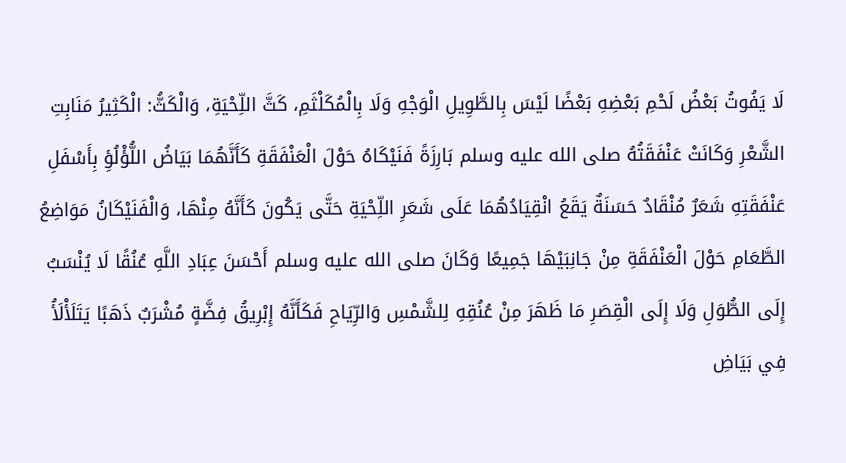لَا يَفُوتُ بَعْضُ لَحْمِ بَعْضِهِ بَعْضًا لَيْسَ بِالطَّوِيلِ الْوَجْهِ وَلَا بِالْمُكَلْثَمِ، كَثَّ اللِّحْيَةِ، وَالْكَثُّ: الْكَثِيرُ مَنَابِتِ الشَّعْرِ وَكَانَتْ عَنْفَقَتُهُ صلى الله عليه وسلم بَارِزَةً فَنَيْكَاهُ حَوْلَ الْعَنْفَقَةِ كَأَنَّهُمَا بَيَاضُ اللُّؤْلُؤِ بِأَسْفَلِ عَنْفَقَتِهِ شَعَرٌ مُنْقَادٌ حَسَنَةٌ يَقَعُ انْقِيَادُهُمَا عَلَى شَعَرِ اللِّحْيَةِ حَتَّى يَكُونَ كَأَنَّهُ مِنْهَا، وَالْفَنَيْكَانُ مَوَاضِعُ الطَّعَامِ حَوْلَ الْعَنْفَقَةِ مِنْ جَانِبَيْهَا جَمِيعًا وَكَانَ صلى الله عليه وسلم أَحْسَنَ عِبَادِ اللَّهِ عُنُقًا لَا يُنْسَبُ إِلَى الطُّوَلِ وَلَا إِلَى الْقِصَرِ مَا ظَهَرَ مِنْ عُنُقِهِ لِلشَّمْسِ وَالرِّيَاحِ فَكَأَنَّهُ إِبْرِيقُ فِضَّةٍ مُشْرَبٌ ذَهَبًا يَتَلَأْلَأُ فِي بَيَاضِ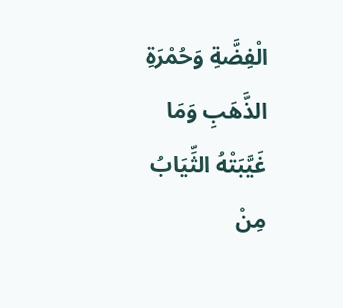الْفِضَّةِ وَحُمْرَةِ الذَّهَبِ وَمَا غَيَّبَتْهُ الثِّيَابُ مِنْ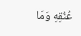عُنُقِهِ وَمَا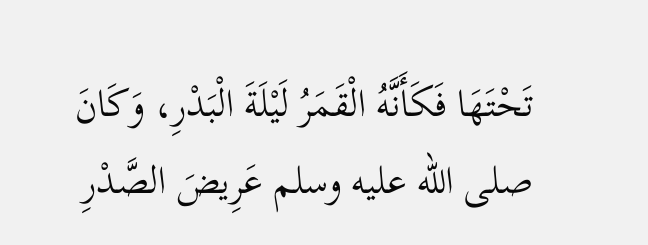تَحْتَهَا فَكَأَنَّهُ الْقَمَرُ لَيْلَةَ الْبَدْرِ، وَكَانَ صلى الله عليه وسلم عَرِيضَ الصَّدْرِ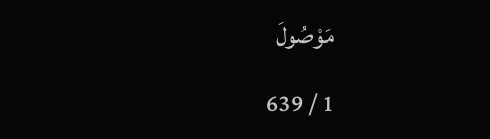مَوْصُولَ

1 / 639